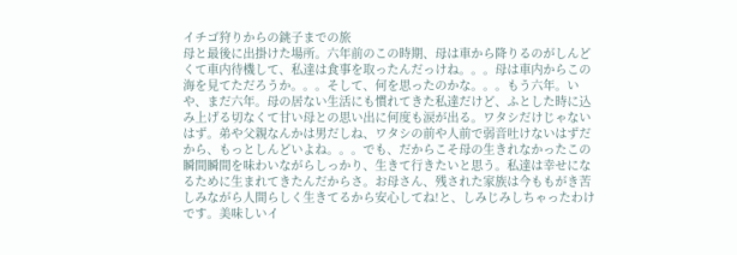イチゴ狩りからの銚子までの旅
母と最後に出掛けた場所。六年前のこの時期、母は車から降りるのがしんどくて車内待機して、私達は食事を取ったんだっけね。。。母は車内からこの海を見てただろうか。。。そして、何を思ったのかな。。。もう六年。いや、まだ六年。母の居ない生活にも慣れてきた私達だけど、ふとした時に込み上げる切なくて甘い母との思い出に何度も涙が出る。ワタシだけじゃないはず。弟や父親なんかは男だしね、ワタシの前や人前で弱音吐けないはずだから、もっとしんどいよね。。。でも、だからこそ母の生きれなかったこの瞬間瞬間を味わいながらしっかり、生きて行きたいと思う。私達は幸せになるために生まれてきたんだからさ。お母さん、残された家族は今ももがき苦しみながら人間らしく生きてるから安心してね!と、しみじみしちゃったわけです。美味しいイ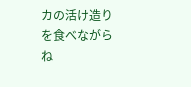カの活け造りを食べながらね